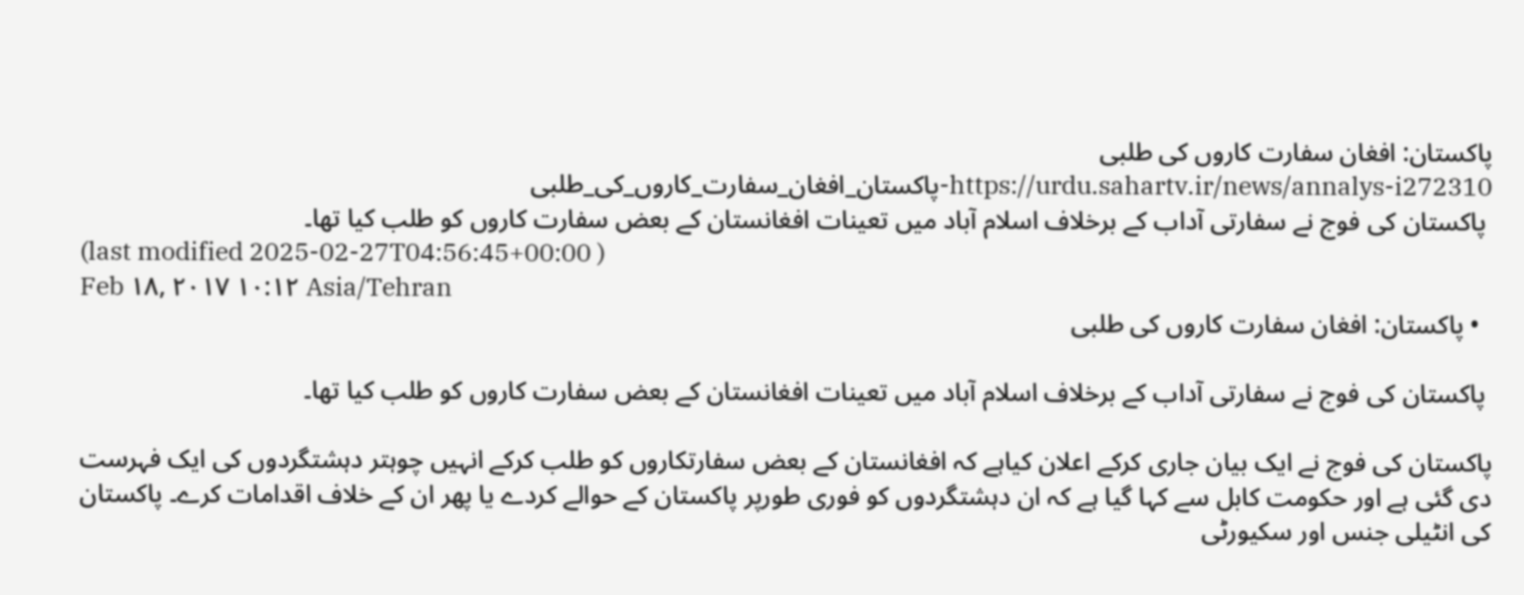پاکستان: افغان سفارت کاروں کی طلبی
https://urdu.sahartv.ir/news/annalys-i272310-پاکستان_افغان_سفارت_کاروں_کی_طلبی
 پاکستان کی فوج نے سفارتی آداب کے برخلاف اسلام آباد میں تعینات افغانستان کے بعض سفارت کاروں کو طلب کیا تھا۔
(last modified 2025-02-27T04:56:45+00:00 )
Feb ۱۸, ۲۰۱۷ ۱۰:۱۲ Asia/Tehran
  • پاکستان: افغان سفارت کاروں کی طلبی

 پاکستان کی فوج نے سفارتی آداب کے برخلاف اسلام آباد میں تعینات افغانستان کے بعض سفارت کاروں کو طلب کیا تھا۔

پاکستان کی فوج نے ایک بیان جاری کرکے اعلان کیاہے کہ افغانستان کے بعض سفارتکاروں کو طلب کرکے انہیں چوہتر دہشتگردوں کی ایک فہرست دی گئی ہے اور حکومت کابل سے کہا گیا ہے کہ ان دہشتگردوں کو فوری طورپر پاکستان کے حوالے کردے یا پھر ان کے خلاف اقدامات کرے۔ پاکستان کی انٹیلی جنس اور سکیورٹی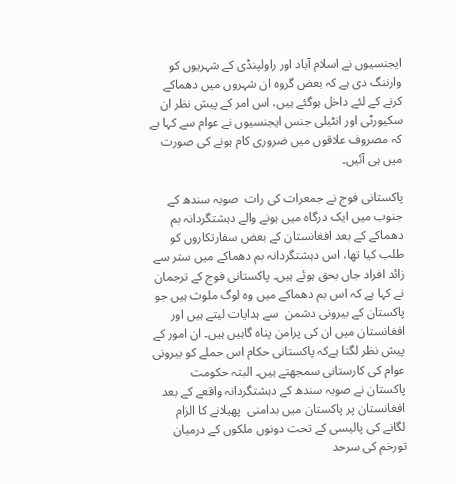ایجنسیوں نے اسلام آباد اور راولپنڈی کے شہریوں کو وارننگ دی ہے کہ بعض گروہ ان شہروں میں دھماکے کرنے کے لئے داخل ہوگئے ہیں، اس امر کے پیش نظر ان سکیورٹی اور انٹیلی جنس ایجنسیوں نے عوام سے کہا ہے کہ مصروف علاقوں میں ضروری کام ہونے کی صورت میں ہی آئیں۔

پاکستانی فوج نے جمعرات کی رات  صوبہ سندھ کے جنوب میں ایک درگاہ میں ہونے والے دہشتگردانہ بم دھماکے کے بعد افغانستان کے بعض سفارتکاروں کو طلب کیا تھا، اس دہشتگردانہ بم دھماکے میں ستر سے زائد افراد جاں بحق ہوئے ہیں۔ پاکستانی فوج کے ترجمان نے کہا ہے کہ اس بم دھماکے میں وہ لوگ ملوث ہیں جو پاکستان کے بیرونی دشمن  سے ہدایات لیتے ہیں اور افغانستان میں ان کی پرامن پناہ گاہیں ہیں۔ ان امور کے پیش نظر لگتا ہےکہ پاکستانی حکام اس حملے کو بیرونی عوام کی کارستانی سمجھتے ہیں۔ البتہ حکومت پاکستان نے صوبہ سندھ کے دہشتگردانہ واقعے کے بعد افغانستان پر پاکستان میں بدامنی  پھیلانے کا الزام لگانے کی پالیسی کے تحت دونوں ملکوں کے درمیان تورخم کی سرحد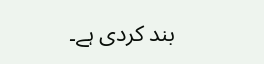بند کردی ہے۔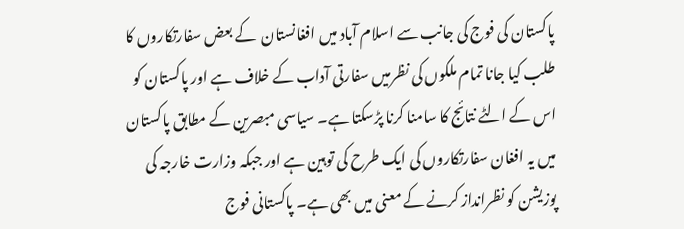پاکستان کی فوج کی جانب سے اسلام آباد میں افغانستان  کے بعض سفارتکاروں کا طلب کیا جانا تمام ملکوں کی نظرمیں سفارتی آداب کے خلاف ہے اور پاکستان کو اس کے الٹے نتائج کا سامنا کرنا پڑسکتا ہے۔ سیاسی مبصرین کے مطابق پاکستان میں یہ افغان سفارتکاروں کی ایک طرح کی توہین ہے اور جبکہ وزارت خارجہ کی پوزیشن کو نظرانداز کرنے کے معنی میں بھی ہے۔ پاکستانی فوج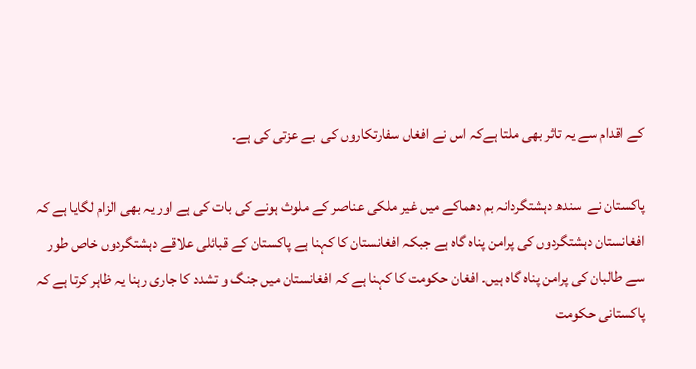کے اقدام سے یہ تاثر بھی ملتا ہےکہ اس نے افغاں سفارتکاروں کی  بے عزتی کی ہے۔

پاکستان نے  سندھ دہشتگردانہ بم دھماکے میں غیر ملکی عناصر کے ملوث ہونے کی بات کی ہے اور یہ بھی الزام لگایا ہے کہ افغانستان دہشتگردوں کی پرامن پناہ گاہ ہے جبکہ افغانستان کا کہنا ہے پاکستان کے قبائلی علاقے دہشتگردوں خاص طور سے طالبان کی پرامن پناہ گاہ ہیں۔ افغان حکومت کا کہنا ہے کہ افغانستان میں جنگ و تشدد کا جاری رہنا یہ ظاہر کرتا ہے کہ پاکستانی حکومت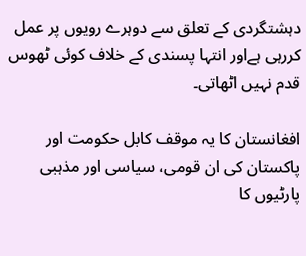دہشتگردی کے تعلق سے دوہرے رویوں پر عمل کررہی ہےاور انتہا پسندی کے خلاف کوئی ٹھوس قدم نہیں اٹھاتی۔

افغانستان کا یہ موقف کابل حکومت اور پاکستان کی ان قومی، سیاسی اور مذہبی پارٹیوں کا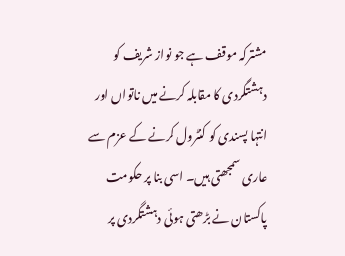مشترکہ موقف ہے جو نواز شریف کو دہشتگردی کا مقابلہ کرنے میں ناتواں اور انتہا پسندی کو کنٹرول کرنے کے عزم سے عاری سمجھتی ہیں۔ اسی بنا پر حکومت پاکستان نے بڑھتی ہوئی دہشتگردی پر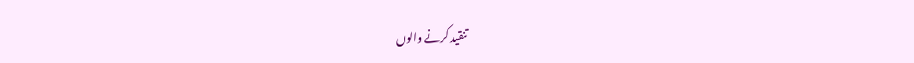تنقید کرنے والوں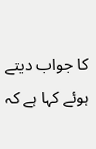کا جواب دیتے ہوئے کہا ہے کہ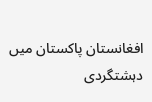افغانستان پاکستان میں دہشتگردی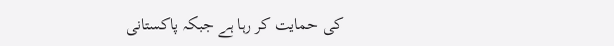کی حمایت کر رہا ہے جبکہ پاکستانی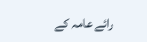رائے عامہ کے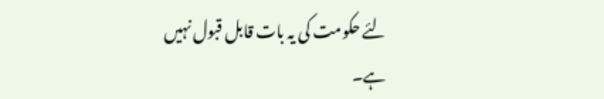لئے حکومت کی یہ بات قابل قبول نہیں ہے۔